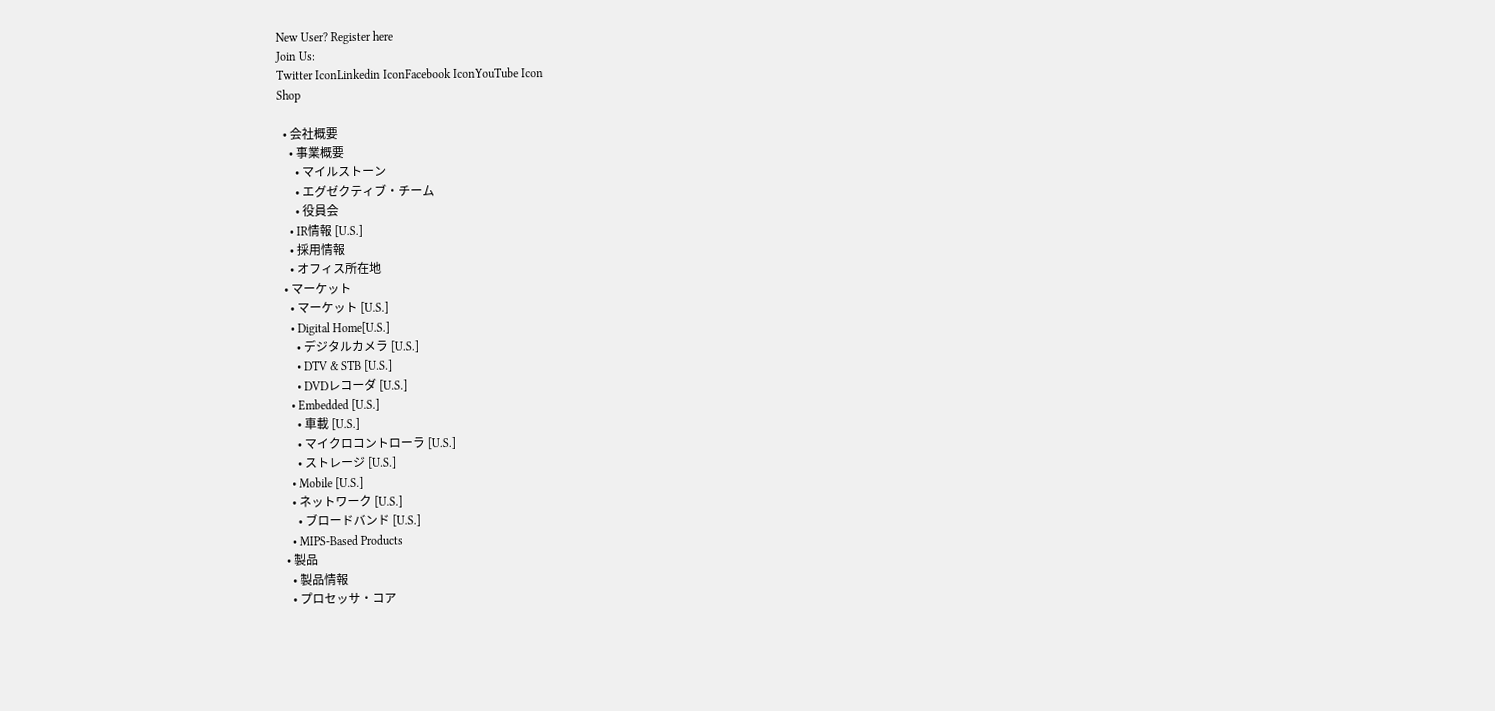New User? Register here
Join Us:
Twitter IconLinkedin IconFacebook IconYouTube Icon
Shop

  • 会社概要
    • 事業概要
      • マイルストーン
      • エグゼクティブ・チーム
      • 役員会
    • IR情報 [U.S.]
    • 採用情報
    • オフィス所在地
  • マーケット
    • マーケット [U.S.]
    • Digital Home[U.S.]
      • デジタルカメラ [U.S.]
      • DTV & STB [U.S.]
      • DVDレコーダ [U.S.]
    • Embedded [U.S.]
      • 車載 [U.S.]
      • マイクロコントローラ [U.S.]
      • ストレージ [U.S.]
    • Mobile [U.S.]
    • ネットワーク [U.S.]
      • ブロードバンド [U.S.]
    • MIPS-Based Products
  • 製品
    • 製品情報
    • プロセッサ・コア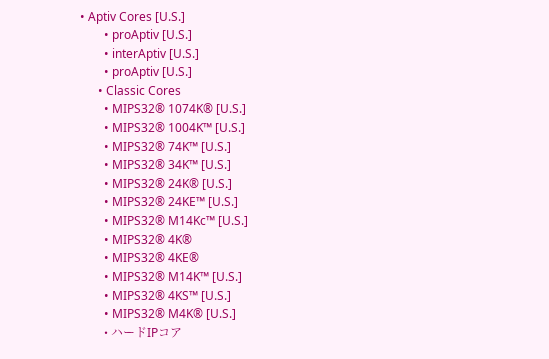• Aptiv Cores [U.S.]
        • proAptiv [U.S.]
        • interAptiv [U.S.]
        • proAptiv [U.S.]
      • Classic Cores
        • MIPS32® 1074K® [U.S.]
        • MIPS32® 1004K™ [U.S.]
        • MIPS32® 74K™ [U.S.]
        • MIPS32® 34K™ [U.S.]
        • MIPS32® 24K® [U.S.]
        • MIPS32® 24KE™ [U.S.]
        • MIPS32® M14Kc™ [U.S.]
        • MIPS32® 4K®
        • MIPS32® 4KE®
        • MIPS32® M14K™ [U.S.]
        • MIPS32® 4KS™ [U.S.]
        • MIPS32® M4K® [U.S.]
        • ハードIPコア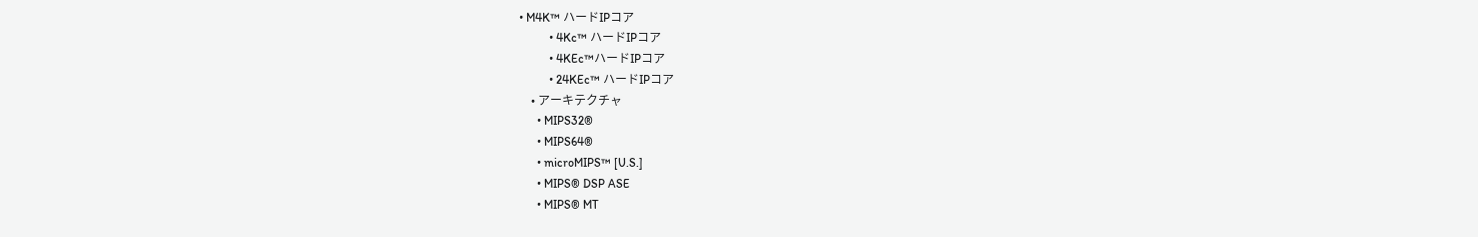• M4K™ ハードIPコア
          • 4Kc™ ハードIPコア
          • 4KEc™ハードIPコア
          • 24KEc™ ハードIPコア
    • アーキテクチャ
      • MIPS32®
      • MIPS64®
      • microMIPS™ [U.S.]
      • MIPS® DSP ASE
      • MIPS® MT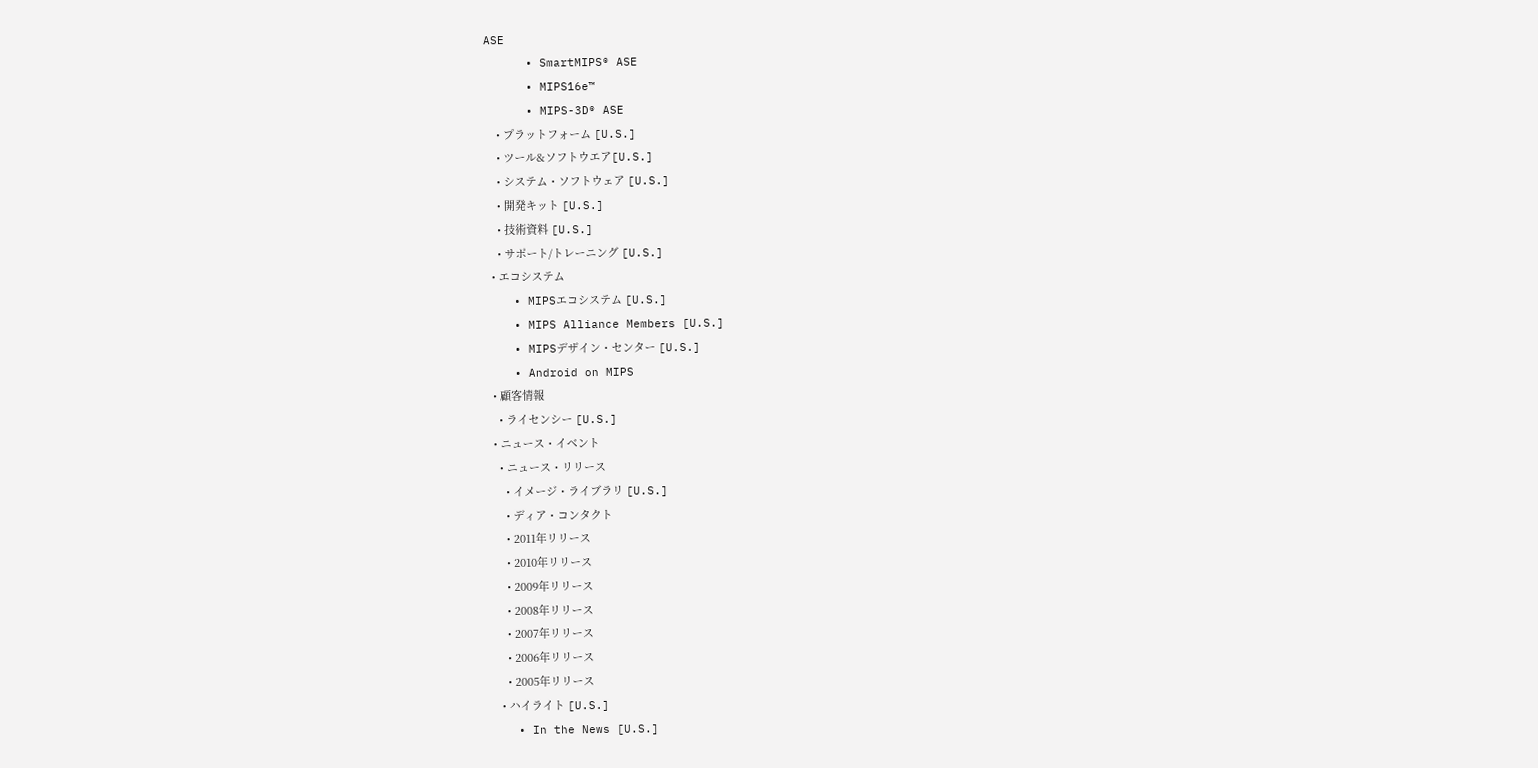ASE
      • SmartMIPS® ASE
      • MIPS16e™
      • MIPS-3D® ASE
    • プラットフォーム [U.S.]
    • ツール&ソフトウエア[U.S.]
    • システム・ソフトウェア [U.S.]
    • 開発キット [U.S.]
    • 技術資料 [U.S.]
    • サポート/トレーニング [U.S.]
  • エコシステム
    • MIPSエコシステム [U.S.]
    • MIPS Alliance Members [U.S.]
    • MIPSデザイン・センター [U.S.]
    • Android on MIPS
  • 顧客情報
    • ライセンシー [U.S.]
  • ニュース・イベント
    • ニュース・リリース
      • イメージ・ライブラリ [U.S.]
      • ディア・コンタクト
      • 2011年リリース
      • 2010年リリース
      • 2009年リリース
      • 2008年リリース
      • 2007年リリース
      • 2006年リリース
      • 2005年リリース
    • ハイライト [U.S.]
    • In the News [U.S.]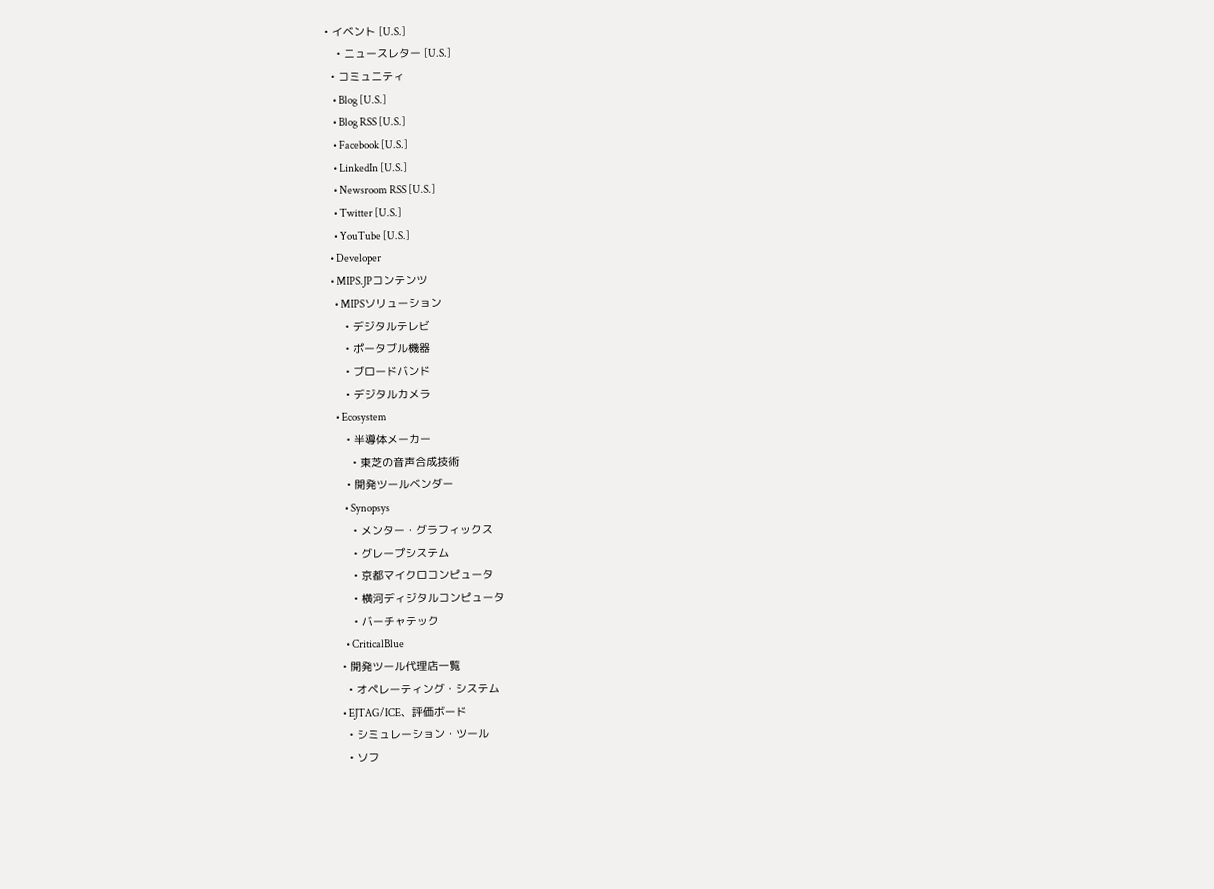• イベント [U.S.]
    • ニュースレター [U.S.]
  • コミュニティ
    • Blog [U.S.]
    • Blog RSS [U.S.]
    • Facebook [U.S.]
    • LinkedIn [U.S.]
    • Newsroom RSS [U.S.]
    • Twitter [U.S.]
    • YouTube [U.S.]
  • Developer
  • MIPS.JPコンテンツ
    • MIPSソリューション
      • デジタルテレビ
      • ポータブル機器
      • ブロードバンド
      • デジタルカメラ
    • Ecosystem
      • 半導体メーカー
        • 東芝の音声合成技術
      • 開発ツールベンダー
        • Synopsys
        • メンター・グラフィックス
        • グレープシステム
        • 京都マイクロコンピュータ
        • 横河ディジタルコンピュータ
        • バーチャテック
        • CriticalBlue
    • 開発ツール代理店一覧
      • オペレーティング・システム
      • EJTAG/ICE、評価ボード
      • シミュレーション・ツール
      • ソフ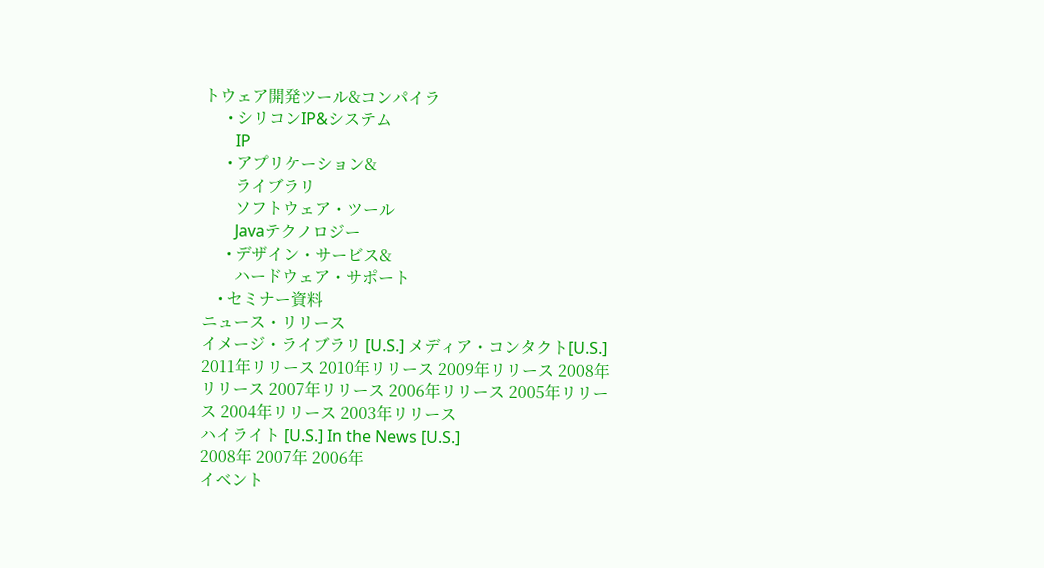トウェア開発ツール&コンパイラ
      • シリコンIP&システム
        IP
      • アプリケーション&
        ライブラリ
        ソフトウェア・ツール
        Javaテクノロジー
      • デザイン・サービス&
        ハードウェア・サポート
    • セミナー資料
ニュース・リリース
イメージ・ライブラリ [U.S.] メディア・コンタクト[U.S.] 2011年リリース 2010年リリース 2009年リリース 2008年リリース 2007年リリース 2006年リリース 2005年リリース 2004年リリース 2003年リリース
ハイライト [U.S.] In the News [U.S.]
2008年 2007年 2006年
イベント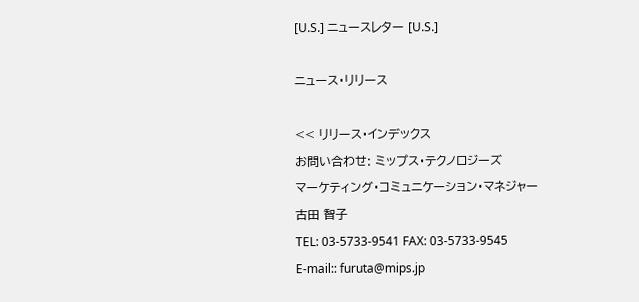[U.S.] ニュースレター [U.S.]

ニュース・リリース

<< リリース・インデックス
お問い合わせ: ミップス・テクノロジーズ
マーケティング・コミュニケーション・マネジャー
古田 智子
TEL: 03-5733-9541 FAX: 03-5733-9545
E-mail:: furuta@mips.jp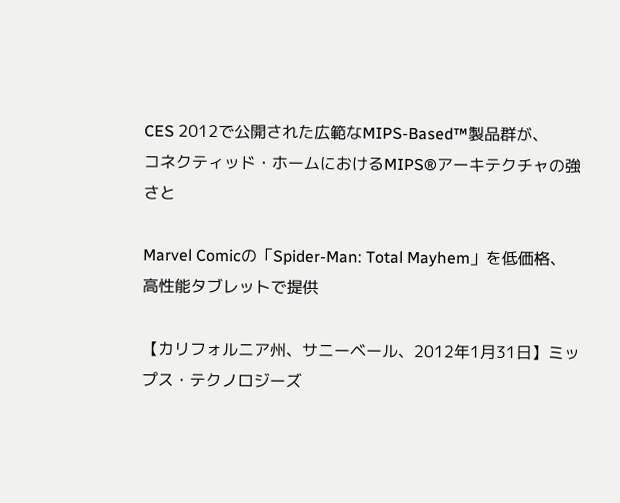CES 2012で公開された広範なMIPS-Based™製品群が、
コネクティッド・ホームにおけるMIPS®アーキテクチャの強さと

Marvel Comicの「Spider-Man: Total Mayhem」を低価格、高性能タブレットで提供

【カリフォルニア州、サニーベール、2012年1月31日】ミップス・テクノロジーズ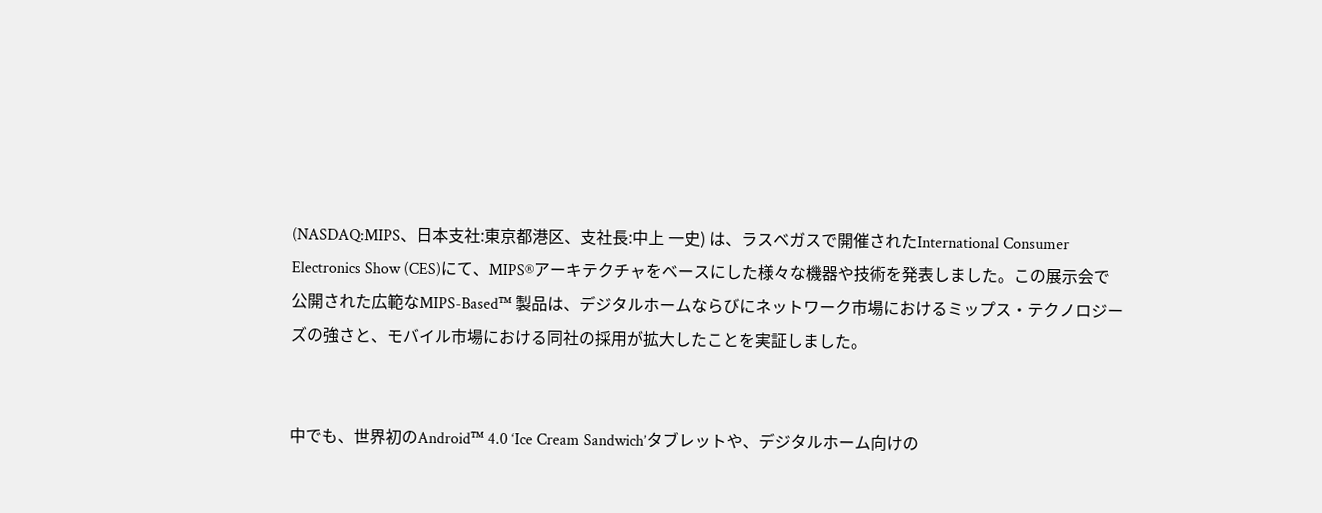(NASDAQ:MIPS、日本支社:東京都港区、支社長:中上 一史) は、ラスベガスで開催されたInternational Consumer Electronics Show (CES)にて、MIPS®アーキテクチャをベースにした様々な機器や技術を発表しました。この展示会で公開された広範なMIPS-Based™ 製品は、デジタルホームならびにネットワーク市場におけるミップス・テクノロジーズの強さと、モバイル市場における同社の採用が拡大したことを実証しました。


中でも、世界初のAndroid™ 4.0 ‘Ice Cream Sandwich’タブレットや、デジタルホーム向けの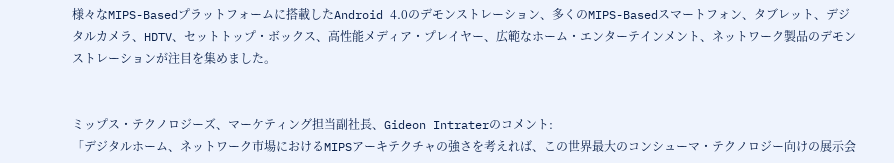様々なMIPS-Basedプラットフォームに搭載したAndroid 4.0のデモンストレーション、多くのMIPS-Basedスマートフォン、タブレット、デジタルカメラ、HDTV、セットトップ・ボックス、高性能メディア・プレイヤー、広範なホーム・エンターテインメント、ネットワーク製品のデモンストレーションが注目を集めました。


ミップス・テクノロジーズ、マーケティング担当副社長、Gideon Intraterのコメント:
「デジタルホーム、ネットワーク市場におけるMIPSアーキテクチャの強さを考えれば、この世界最大のコンシューマ・テクノロジー向けの展示会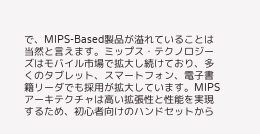で、MIPS-Based製品が溢れていることは当然と言えます。ミップス・テクノロジーズはモバイル市場で拡大し続けており、多くのタブレット、スマートフォン、電子書籍リーダでも採用が拡大しています。MIPSアーキテクチャは高い拡張性と性能を実現するため、初心者向けのハンドセットから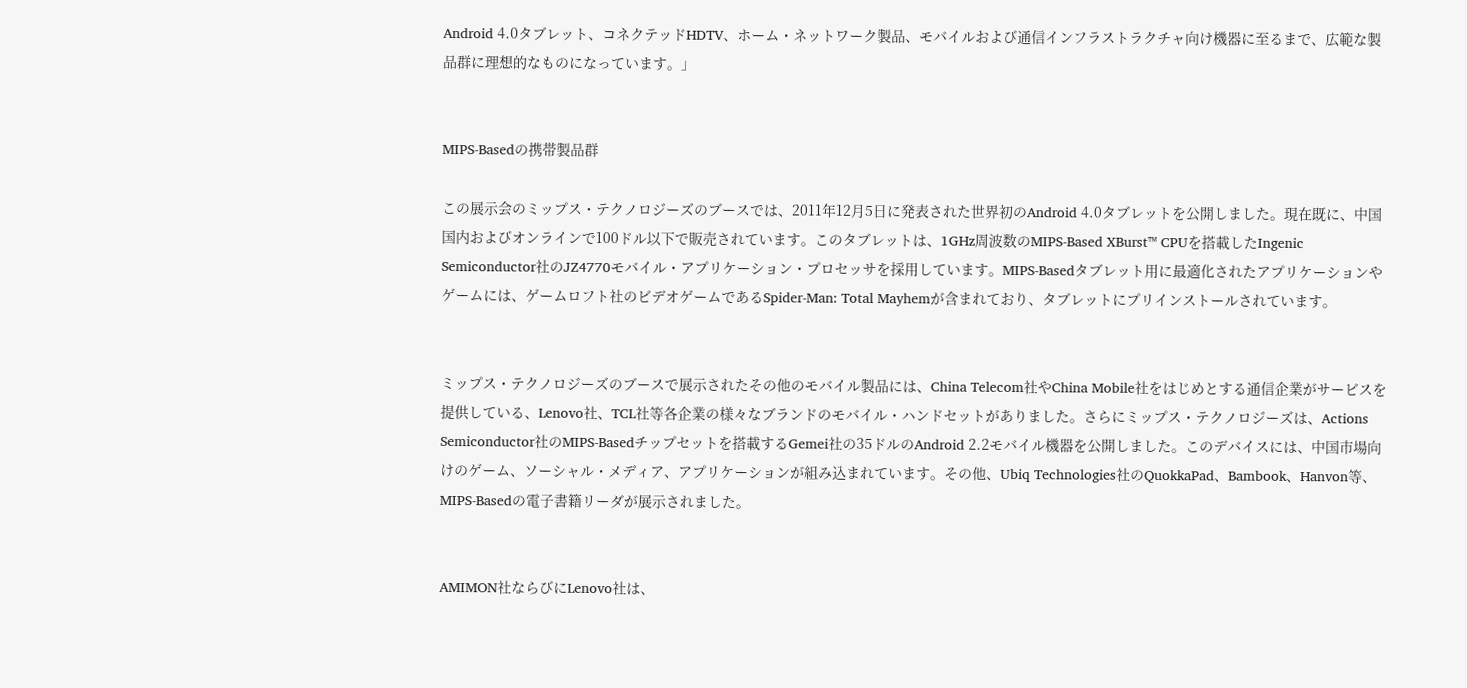Android 4.0タブレット、コネクテッドHDTV、ホーム・ネットワーク製品、モバイルおよび通信インフラストラクチャ向け機器に至るまで、広範な製品群に理想的なものになっています。」


MIPS-Basedの携帯製品群

この展示会のミップス・テクノロジーズのブースでは、2011年12月5日に発表された世界初のAndroid 4.0タブレットを公開しました。現在既に、中国国内およびオンラインで100ドル以下で販売されています。このタブレットは、1GHz周波数のMIPS-Based XBurst™ CPUを搭載したIngenic Semiconductor社のJZ4770モバイル・アプリケーション・プロセッサを採用しています。MIPS-Basedタブレット用に最適化されたアプリケーションやゲームには、ゲームロフト社のビデオゲームであるSpider-Man: Total Mayhemが含まれており、タブレットにプリインストールされています。


ミップス・テクノロジーズのブースで展示されたその他のモバイル製品には、China Telecom社やChina Mobile社をはじめとする通信企業がサービスを提供している、Lenovo社、TCL社等各企業の様々なブランドのモバイル・ハンドセットがありました。さらにミップス・テクノロジーズは、Actions Semiconductor社のMIPS-Basedチップセットを搭載するGemei社の35ドルのAndroid 2.2モバイル機器を公開しました。このデバイスには、中国市場向けのゲーム、ソーシャル・メディア、アプリケーションが組み込まれています。その他、Ubiq Technologies社のQuokkaPad、Bambook、Hanvon等、MIPS-Basedの電子書籍リーダが展示されました。


AMIMON社ならびにLenovo社は、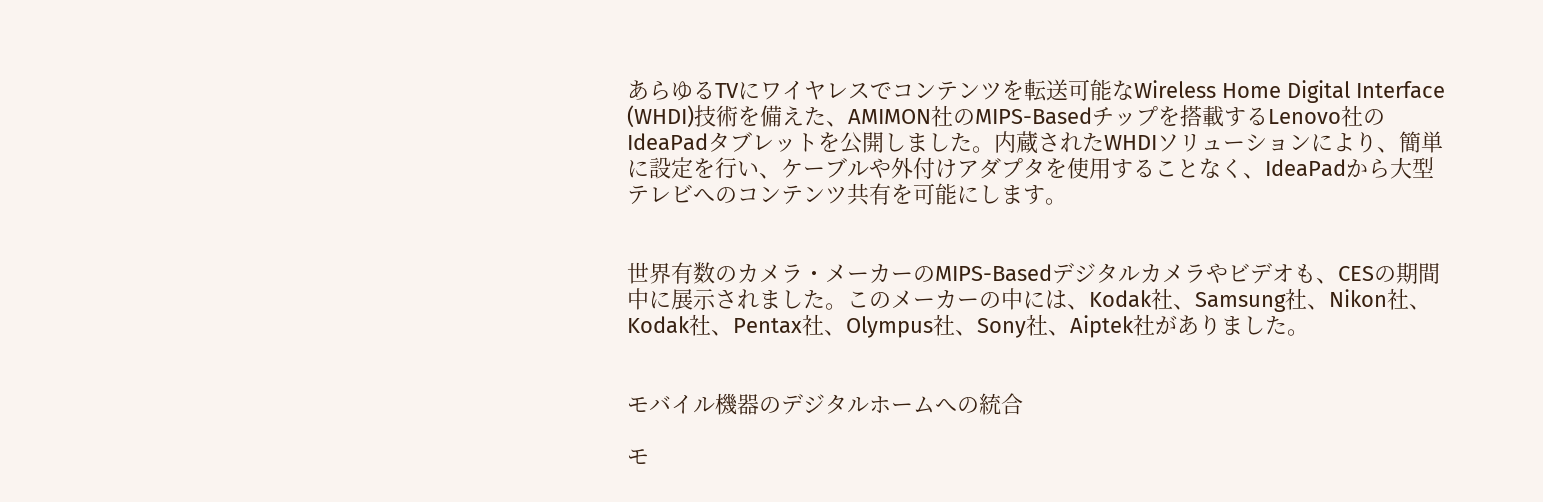あらゆるTVにワイヤレスでコンテンツを転送可能なWireless Home Digital Interface (WHDI)技術を備えた、AMIMON社のMIPS-Basedチップを搭載するLenovo社のIdeaPadタブレットを公開しました。内蔵されたWHDIソリューションにより、簡単に設定を行い、ケーブルや外付けアダプタを使用することなく、IdeaPadから大型テレビへのコンテンツ共有を可能にします。


世界有数のカメラ・メーカーのMIPS-Basedデジタルカメラやビデオも、CESの期間中に展示されました。このメーカーの中には、Kodak社、Samsung社、Nikon社、Kodak社、Pentax社、Olympus社、Sony社、Aiptek社がありました。


モバイル機器のデジタルホームへの統合

モ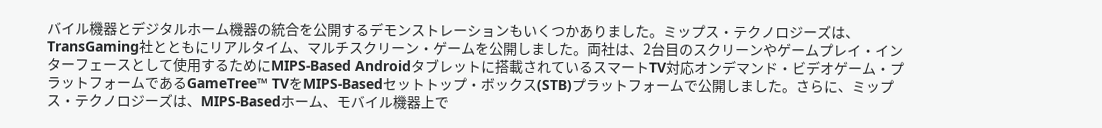バイル機器とデジタルホーム機器の統合を公開するデモンストレーションもいくつかありました。ミップス・テクノロジーズは、TransGaming社とともにリアルタイム、マルチスクリーン・ゲームを公開しました。両社は、2台目のスクリーンやゲームプレイ・インターフェースとして使用するためにMIPS-Based Androidタブレットに搭載されているスマートTV対応オンデマンド・ビデオゲーム・プラットフォームであるGameTree™ TVをMIPS-Basedセットトップ・ボックス(STB)プラットフォームで公開しました。さらに、ミップス・テクノロジーズは、MIPS-Basedホーム、モバイル機器上で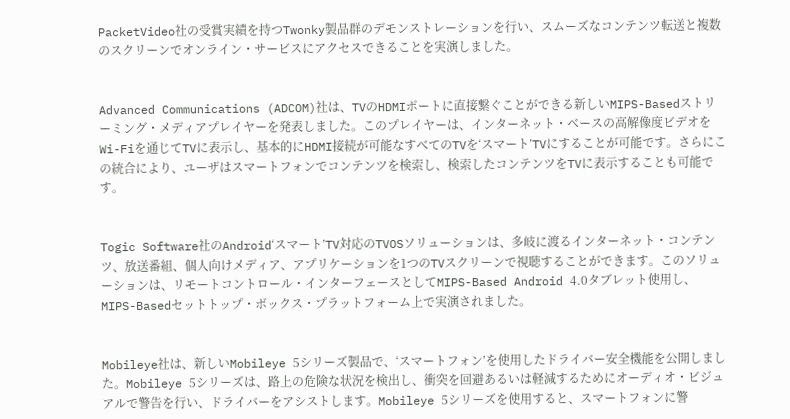PacketVideo社の受賞実績を持つTwonky製品群のデモンストレーションを行い、スムーズなコンテンツ転送と複数のスクリーンでオンライン・サービスにアクセスできることを実演しました。


Advanced Communications (ADCOM)社は、TVのHDMIポートに直接繋ぐことができる新しいMIPS-Basedストリーミング・メディアプレイヤーを発表しました。このプレイヤーは、インターネット・ベースの高解像度ビデオをWi-Fiを通じてTVに表示し、基本的にHDMI接続が可能なすべてのTVを‘スマート’TVにすることが可能です。さらにこの統合により、ユーザはスマートフォンでコンテンツを検索し、検索したコンテンツをTVに表示することも可能です。


Togic Software社のAndroid‘スマート’TV対応のTVOSソリューションは、多岐に渡るインターネット・コンテンツ、放送番組、個人向けメディア、アプリケーションを1つのTVスクリーンで視聴することができます。このソリューションは、リモートコントロール・インターフェースとしてMIPS-Based Android 4.0タブレット使用し、MIPS-Basedセットトップ・ボックス・プラットフォーム上で実演されました。


Mobileye社は、新しいMobileye 5シリーズ製品で、‘スマートフォン’を使用したドライバー安全機能を公開しました。Mobileye 5シリーズは、路上の危険な状況を検出し、衝突を回避あるいは軽減するためにオーディオ・ビジュアルで警告を行い、ドライバーをアシストします。Mobileye 5シリーズを使用すると、スマートフォンに警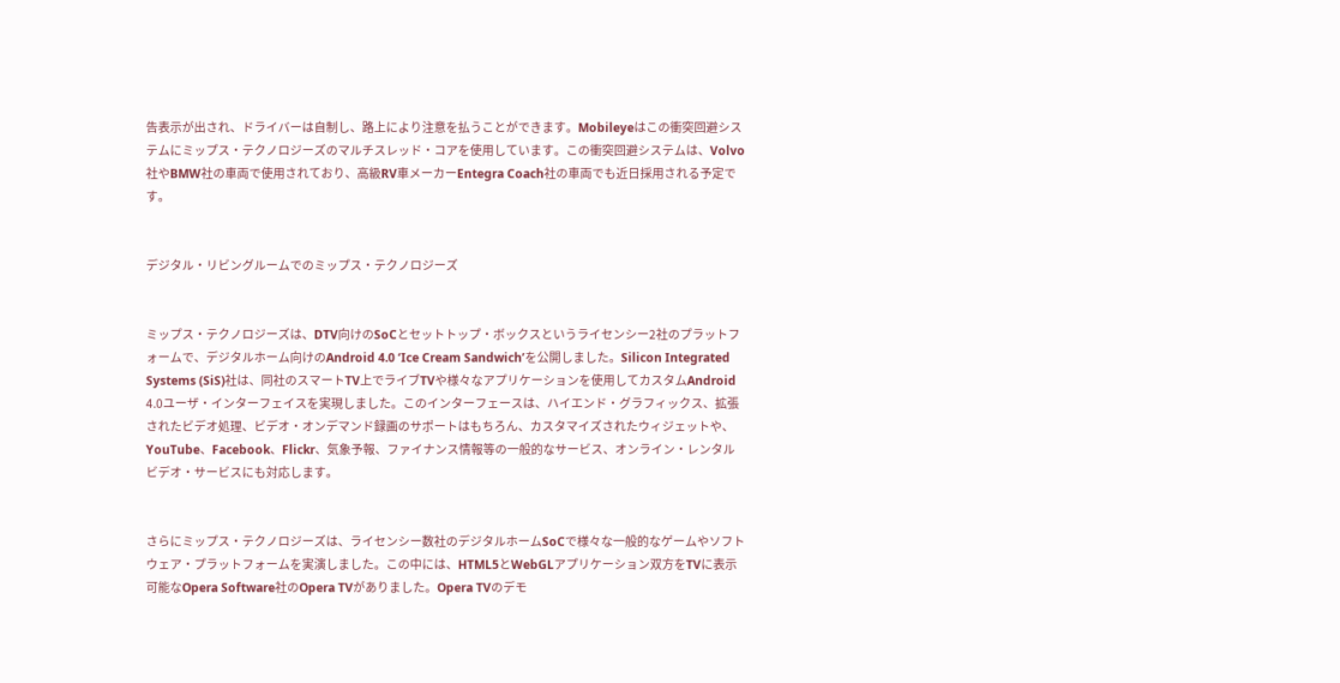告表示が出され、ドライバーは自制し、路上により注意を払うことができます。Mobileyeはこの衝突回避システムにミップス・テクノロジーズのマルチスレッド・コアを使用しています。この衝突回避システムは、Volvo社やBMW社の車両で使用されており、高級RV車メーカーEntegra Coach社の車両でも近日採用される予定です。


デジタル・リビングルームでのミップス・テクノロジーズ


ミップス・テクノロジーズは、DTV向けのSoCとセットトップ・ボックスというライセンシー2社のプラットフォームで、デジタルホーム向けのAndroid 4.0 ‘Ice Cream Sandwich’を公開しました。Silicon Integrated Systems (SiS)社は、同社のスマートTV上でライブTVや様々なアプリケーションを使用してカスタムAndroid 4.0ユーザ・インターフェイスを実現しました。このインターフェースは、ハイエンド・グラフィックス、拡張されたビデオ処理、ビデオ・オンデマンド録画のサポートはもちろん、カスタマイズされたウィジェットや、YouTube、Facebook、Flickr、気象予報、ファイナンス情報等の一般的なサービス、オンライン・レンタルビデオ・サービスにも対応します。


さらにミップス・テクノロジーズは、ライセンシー数社のデジタルホームSoCで様々な一般的なゲームやソフトウェア・プラットフォームを実演しました。この中には、HTML5とWebGLアプリケーション双方をTVに表示可能なOpera Software社のOpera TVがありました。Opera TVのデモ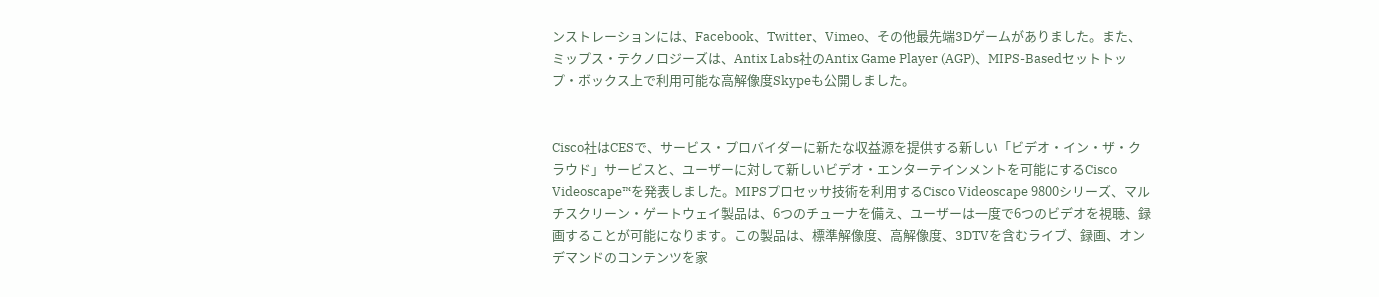ンストレーションには、Facebook、Twitter、Vimeo、その他最先端3Dゲームがありました。また、ミップス・テクノロジーズは、Antix Labs社のAntix Game Player (AGP)、MIPS-Basedセットトップ・ボックス上で利用可能な高解像度Skypeも公開しました。


Cisco社はCESで、サービス・プロバイダーに新たな収益源を提供する新しい「ビデオ・イン・ザ・クラウド」サービスと、ユーザーに対して新しいビデオ・エンターテインメントを可能にするCisco Videoscape™を発表しました。MIPSプロセッサ技術を利用するCisco Videoscape 9800シリーズ、マルチスクリーン・ゲートウェイ製品は、6つのチューナを備え、ユーザーは一度で6つのビデオを視聴、録画することが可能になります。この製品は、標準解像度、高解像度、3DTVを含むライブ、録画、オンデマンドのコンテンツを家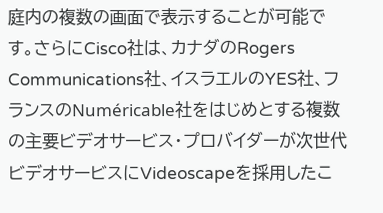庭内の複数の画面で表示することが可能です。さらにCisco社は、カナダのRogers Communications社、イスラエルのYES社、フランスのNuméricable社をはじめとする複数の主要ビデオサービス・プロバイダーが次世代ビデオサービスにVideoscapeを採用したこ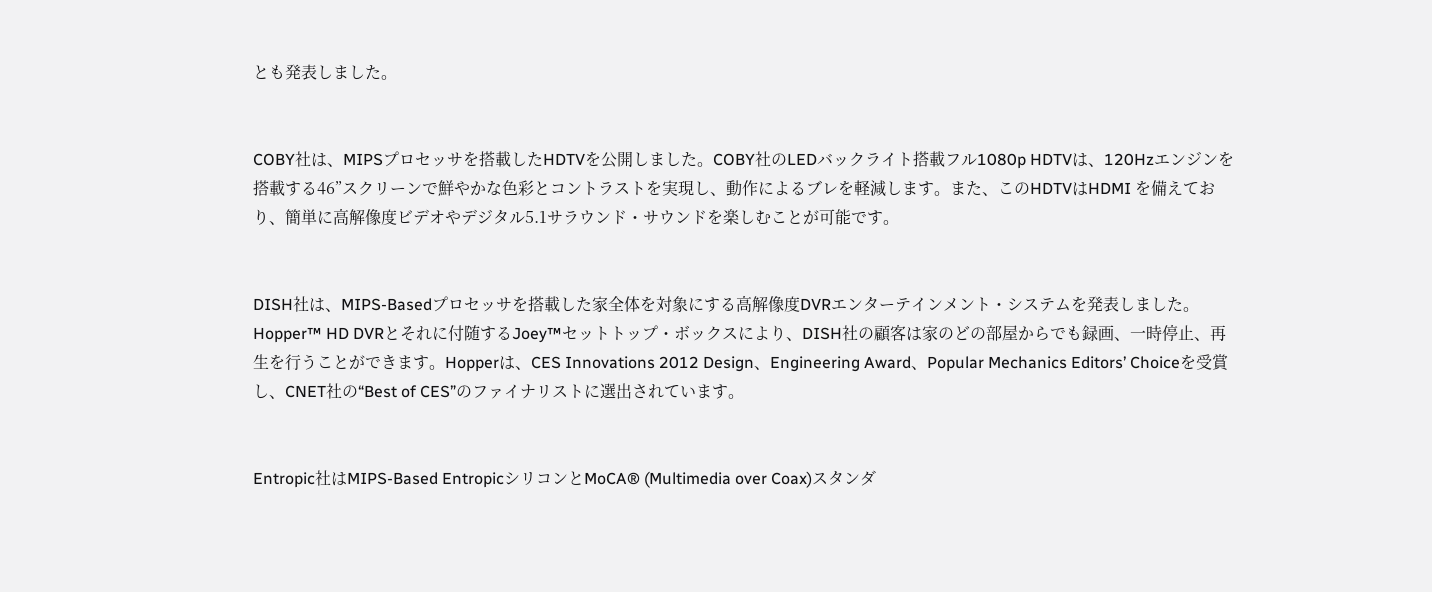とも発表しました。


COBY社は、MIPSプロセッサを搭載したHDTVを公開しました。COBY社のLEDバックライト搭載フル1080p HDTVは、120Hzエンジンを搭載する46”スクリーンで鮮やかな色彩とコントラストを実現し、動作によるブレを軽減します。また、このHDTVはHDMI を備えており、簡単に高解像度ビデオやデジタル5.1サラウンド・サウンドを楽しむことが可能です。


DISH社は、MIPS-Basedプロセッサを搭載した家全体を対象にする高解像度DVRエンターテインメント・システムを発表しました。Hopper™ HD DVRとそれに付随するJoey™セットトップ・ボックスにより、DISH社の顧客は家のどの部屋からでも録画、一時停止、再生を行うことができます。Hopperは、CES Innovations 2012 Design、Engineering Award、Popular Mechanics Editors’ Choiceを受賞し、CNET社の“Best of CES”のファイナリストに選出されています。


Entropic社はMIPS-Based EntropicシリコンとMoCA® (Multimedia over Coax)スタンダ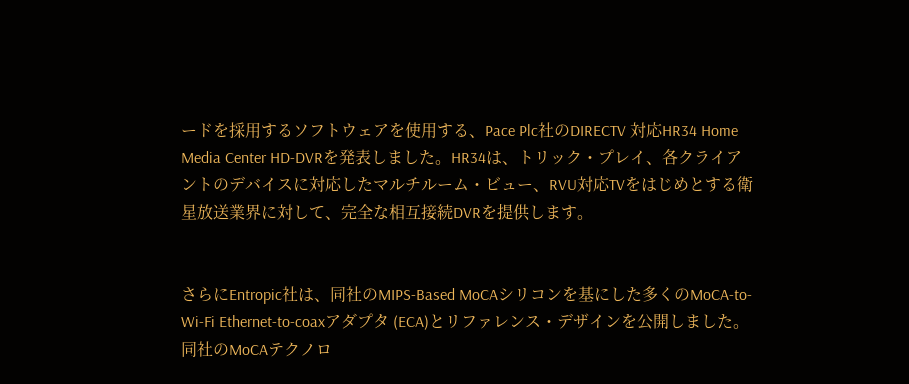ードを採用するソフトウェアを使用する、Pace Plc社のDIRECTV 対応HR34 Home Media Center HD-DVRを発表しました。HR34は、トリック・プレイ、各クライアントのデバイスに対応したマルチルーム・ビュー、RVU対応TVをはじめとする衛星放送業界に対して、完全な相互接続DVRを提供します。


さらにEntropic社は、同社のMIPS-Based MoCAシリコンを基にした多くのMoCA-to-Wi-Fi Ethernet-to-coaxアダプタ (ECA)とリファレンス・デザインを公開しました。同社のMoCAテクノロ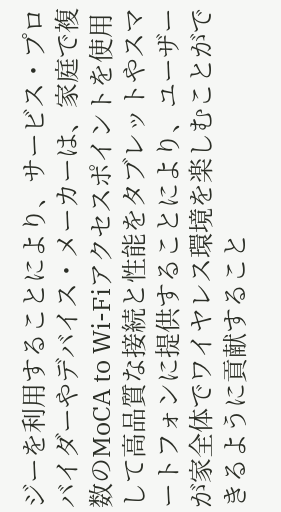ジーを利用することにより、サービス・プロバイダーやデバイス・メーカーは、家庭で複数のMoCA to Wi-Fiアクセスポイントを使用して高品質な接続と性能をタブレットやスマートフォンに提供することにより、ユーザーが家全体でワイヤレス環境を楽しむことができるように貢献すること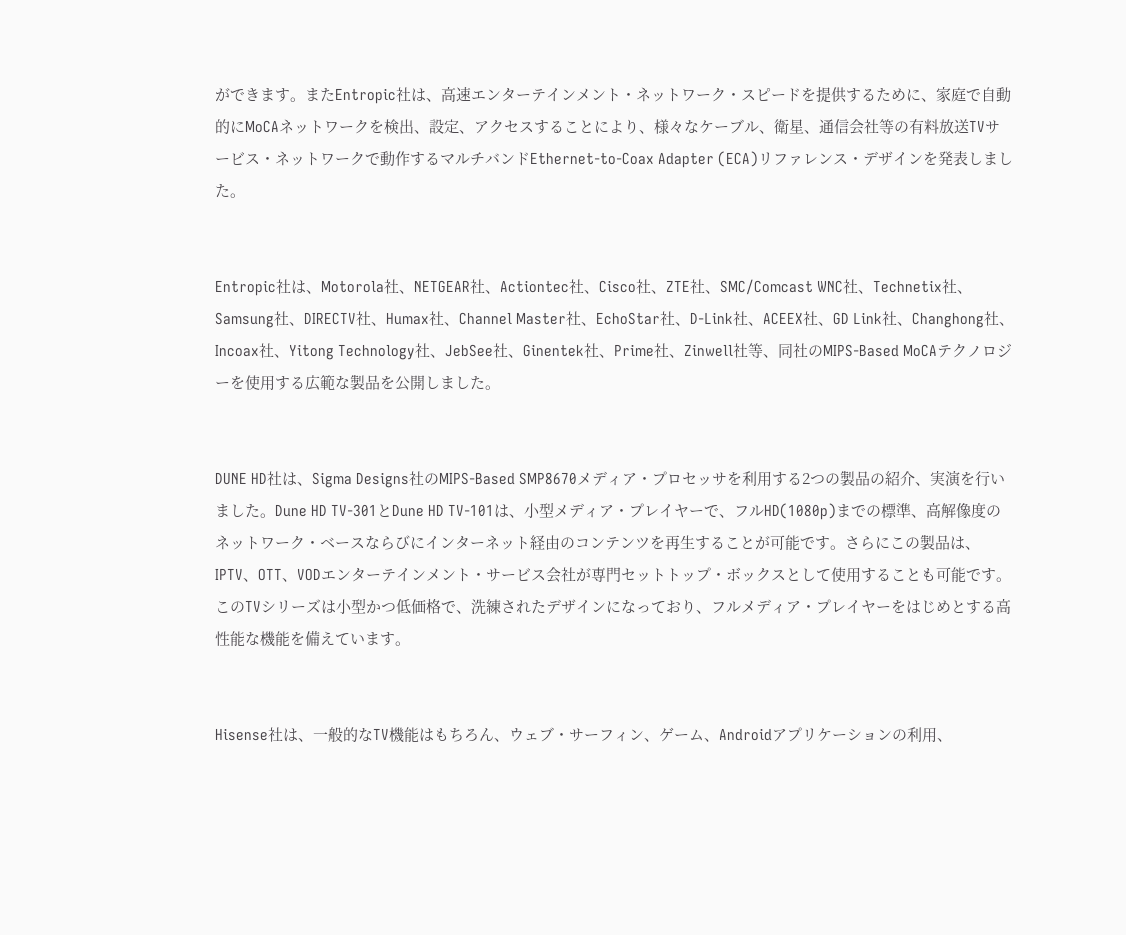ができます。またEntropic社は、高速エンターテインメント・ネットワーク・スピードを提供するために、家庭で自動的にMoCAネットワークを検出、設定、アクセスすることにより、様々なケーブル、衛星、通信会社等の有料放送TVサービス・ネットワークで動作するマルチバンドEthernet-to-Coax Adapter (ECA)リファレンス・デザインを発表しました。


Entropic社は、Motorola社、NETGEAR社、Actiontec社、Cisco社、ZTE社、SMC/Comcast WNC社、Technetix社、Samsung社、DIRECTV社、Humax社、Channel Master社、EchoStar社、D-Link社、ACEEX社、GD Link社、Changhong社、Incoax社、Yitong Technology社、JebSee社、Ginentek社、Prime社、Zinwell社等、同社のMIPS-Based MoCAテクノロジーを使用する広範な製品を公開しました。


DUNE HD社は、Sigma Designs社のMIPS-Based SMP8670メディア・プロセッサを利用する2つの製品の紹介、実演を行いました。Dune HD TV-301とDune HD TV-101は、小型メディア・プレイヤーで、フルHD(1080p)までの標準、高解像度のネットワーク・ベースならびにインターネット経由のコンテンツを再生することが可能です。さらにこの製品は、IPTV、OTT、VODエンターテインメント・サービス会社が専門セットトップ・ボックスとして使用することも可能です。このTVシリーズは小型かつ低価格で、洗練されたデザインになっており、フルメディア・プレイヤーをはじめとする高性能な機能を備えています。


Hisense社は、一般的なTV機能はもちろん、ウェブ・サーフィン、ゲーム、Androidアプリケーションの利用、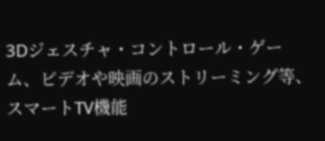3Dジェスチャ・コントロール・ゲーム、ビデオや映画のストリーミング等、スマートTV機能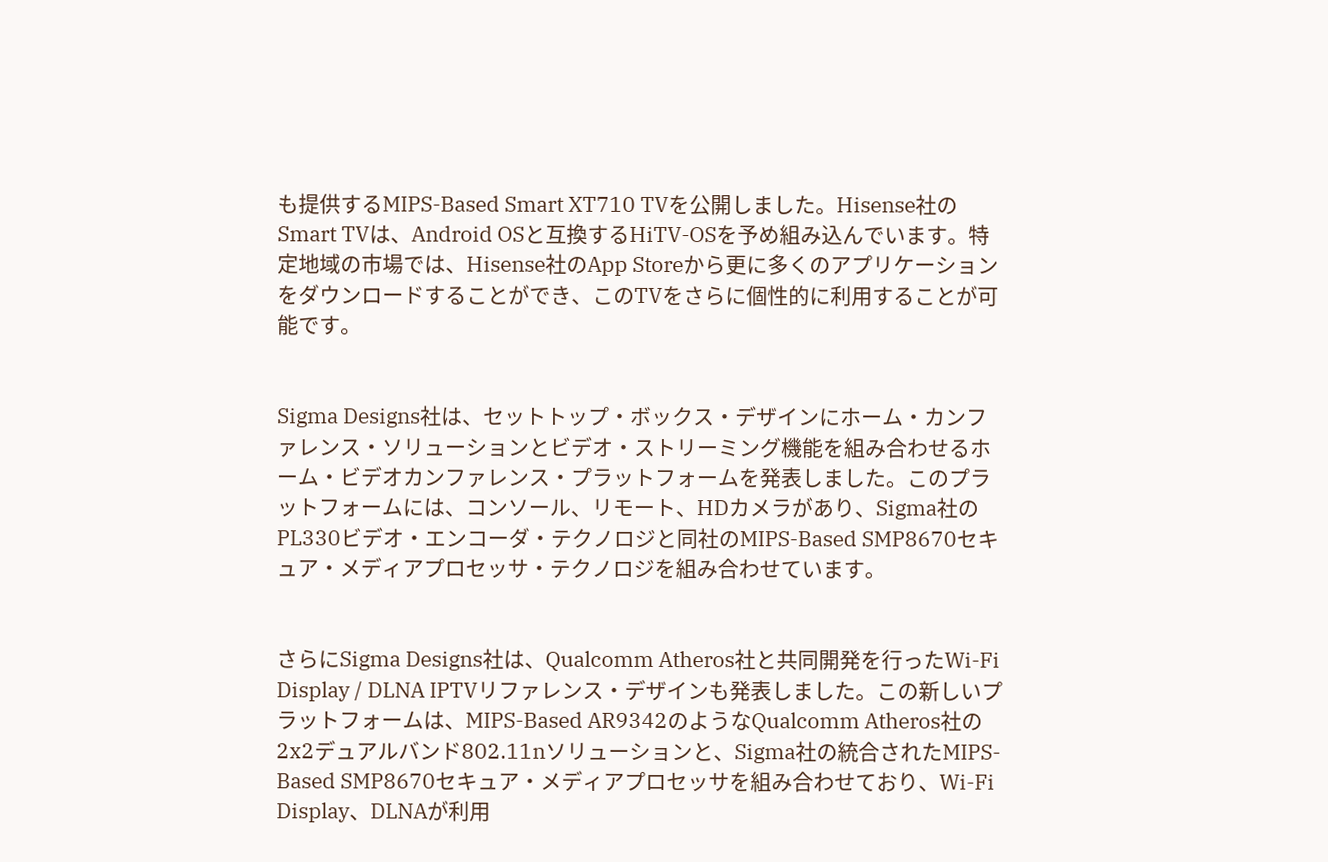も提供するMIPS-Based Smart XT710 TVを公開しました。Hisense社のSmart TVは、Android OSと互換するHiTV-OSを予め組み込んでいます。特定地域の市場では、Hisense社のApp Storeから更に多くのアプリケーションをダウンロードすることができ、このTVをさらに個性的に利用することが可能です。


Sigma Designs社は、セットトップ・ボックス・デザインにホーム・カンファレンス・ソリューションとビデオ・ストリーミング機能を組み合わせるホーム・ビデオカンファレンス・プラットフォームを発表しました。このプラットフォームには、コンソール、リモート、HDカメラがあり、Sigma社のPL330ビデオ・エンコーダ・テクノロジと同社のMIPS-Based SMP8670セキュア・メディアプロセッサ・テクノロジを組み合わせています。


さらにSigma Designs社は、Qualcomm Atheros社と共同開発を行ったWi-Fi Display / DLNA IPTVリファレンス・デザインも発表しました。この新しいプラットフォームは、MIPS-Based AR9342のようなQualcomm Atheros社の2x2デュアルバンド802.11nソリューションと、Sigma社の統合されたMIPS-Based SMP8670セキュア・メディアプロセッサを組み合わせており、Wi-Fi Display、DLNAが利用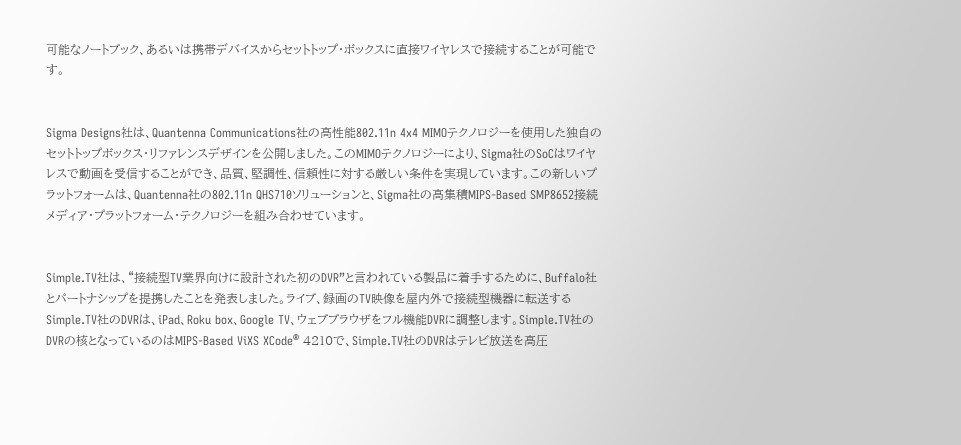可能なノートブック、あるいは携帯デバイスからセットトップ・ボックスに直接ワイヤレスで接続することが可能です。


Sigma Designs社は、Quantenna Communications社の高性能802.11n 4x4 MIMOテクノロジーを使用した独自のセットトップボックス・リファレンスデザインを公開しました。このMIMOテクノロジーにより、Sigma社のSoCはワイヤレスで動画を受信することができ、品質、堅調性、信頼性に対する厳しい条件を実現しています。この新しいプラットフォームは、Quantenna社の802.11n QHS710ソリューションと、Sigma社の高集積MIPS-Based SMP8652接続メディア・プラットフォーム・テクノロジーを組み合わせています。


Simple.TV社は、“接続型TV業界向けに設計された初のDVR”と言われている製品に着手するために、Buffalo社とパートナシップを提携したことを発表しました。ライブ、録画のTV映像を屋内外で接続型機器に転送するSimple.TV社のDVRは、iPad、Roku box、Google TV、ウェブブラウザをフル機能DVRに調整します。Simple.TV社のDVRの核となっているのはMIPS-Based ViXS XCode® 4210で、Simple.TV社のDVRはテレビ放送を高圧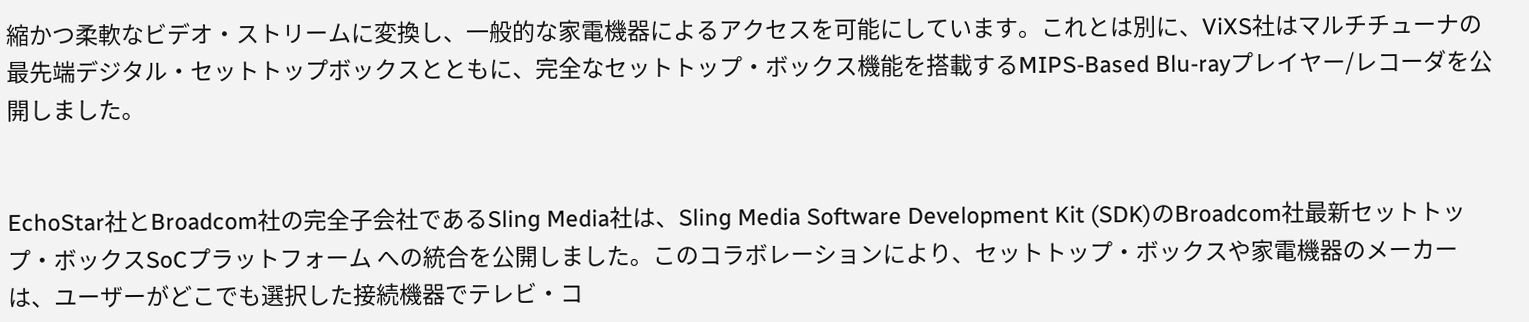縮かつ柔軟なビデオ・ストリームに変換し、一般的な家電機器によるアクセスを可能にしています。これとは別に、ViXS社はマルチチューナの最先端デジタル・セットトップボックスとともに、完全なセットトップ・ボックス機能を搭載するMIPS-Based Blu-rayプレイヤー/レコーダを公開しました。


EchoStar社とBroadcom社の完全子会社であるSling Media社は、Sling Media Software Development Kit (SDK)のBroadcom社最新セットトップ・ボックスSoCプラットフォーム への統合を公開しました。このコラボレーションにより、セットトップ・ボックスや家電機器のメーカーは、ユーザーがどこでも選択した接続機器でテレビ・コ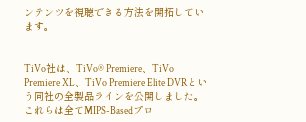ンテンツを視聴できる方法を開拓しています。


TiVo社は、TiVo® Premiere、TiVo Premiere XL、TiVo Premiere Elite DVRという同社の全製品ラインを公開しました。これらは全てMIPS-Basedプロ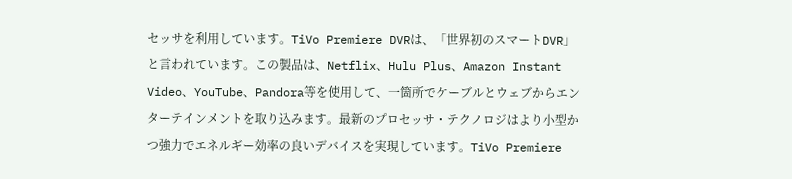セッサを利用しています。TiVo Premiere DVRは、「世界初のスマートDVR」と言われています。この製品は、Netflix、Hulu Plus、Amazon Instant Video、YouTube、Pandora等を使用して、一箇所でケーブルとウェブからエンターテインメントを取り込みます。最新のプロセッサ・テクノロジはより小型かつ強力でエネルギー効率の良いデバイスを実現しています。TiVo Premiere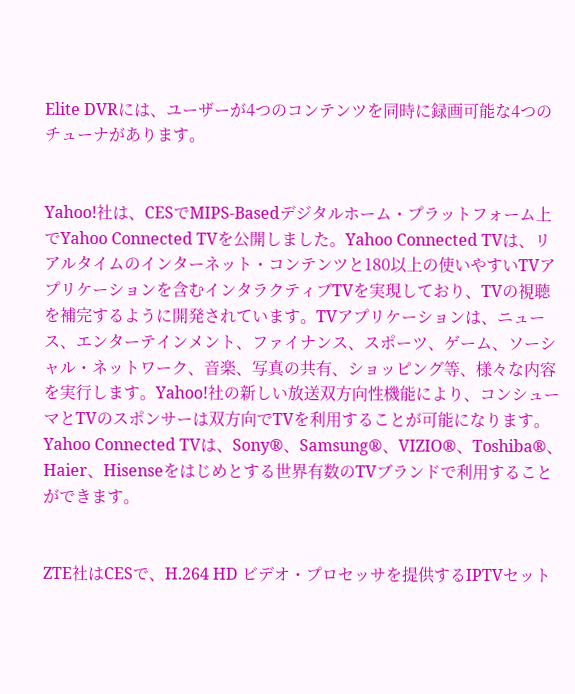Elite DVRには、ユーザーが4つのコンテンツを同時に録画可能な4つのチューナがあります。


Yahoo!社は、CESでMIPS-Basedデジタルホーム・プラットフォーム上でYahoo Connected TVを公開しました。Yahoo Connected TVは、リアルタイムのインターネット・コンテンツと180以上の使いやすいTVアプリケーションを含むインタラクティブTVを実現しており、TVの視聴を補完するように開発されています。TVアプリケーションは、ニュース、エンターテインメント、ファイナンス、スポーツ、ゲーム、ソーシャル・ネットワーク、音楽、写真の共有、ショッピング等、様々な内容を実行します。Yahoo!社の新しい放送双方向性機能により、コンシューマとTVのスポンサーは双方向でTVを利用することが可能になります。Yahoo Connected TVは、Sony®、Samsung®、VIZIO®、Toshiba®、Haier、Hisenseをはじめとする世界有数のTVブランドで利用することができます。


ZTE社はCESで、H.264 HD ビデオ・プロセッサを提供するIPTVセット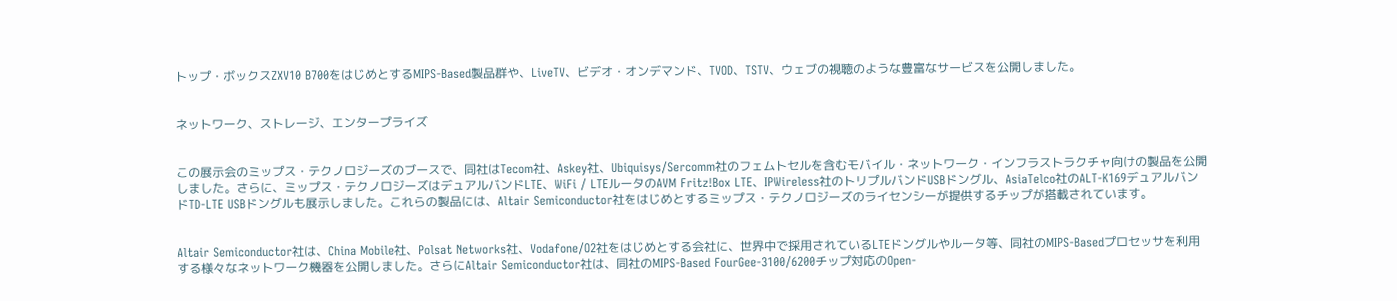トップ・ボックスZXV10 B700をはじめとするMIPS-Based製品群や、LiveTV、ビデオ・オンデマンド、TVOD、TSTV、ウェブの視聴のような豊富なサービスを公開しました。


ネットワーク、ストレージ、エンタープライズ


この展示会のミップス・テクノロジーズのブースで、同社はTecom社、Askey社、Ubiquisys/Sercomm社のフェムトセルを含むモバイル・ネットワーク・インフラストラクチャ向けの製品を公開しました。さらに、ミップス・テクノロジーズはデュアルバンドLTE、WiFi / LTEルータのAVM Fritz!Box LTE、IPWireless社のトリプルバンドUSBドングル、AsiaTelco社のALT-K169デュアルバンドTD-LTE USBドングルも展示しました。これらの製品には、Altair Semiconductor社をはじめとするミップス・テクノロジーズのライセンシーが提供するチップが搭載されています。


Altair Semiconductor社は、China Mobile社、Polsat Networks社、Vodafone/O2社をはじめとする会社に、世界中で採用されているLTEドングルやルータ等、同社のMIPS-Basedプロセッサを利用する様々なネットワーク機器を公開しました。さらにAltair Semiconductor社は、同社のMIPS-Based FourGee-3100/6200チップ対応のOpen-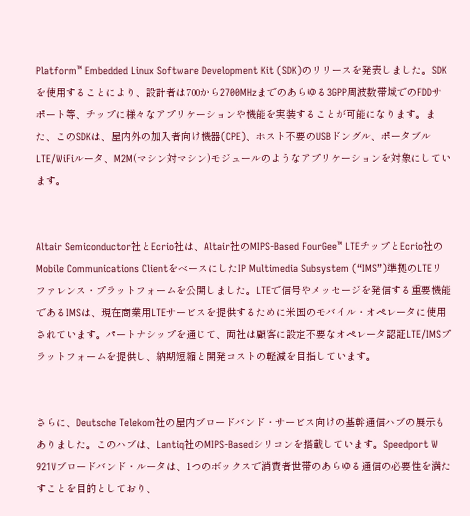Platform™ Embedded Linux Software Development Kit (SDK)のリリースを発表しました。SDKを使用することにより、設計者は700から2700MHzまでのあらゆる3GPP周波数帯域でのFDDサポート等、チップに様々なアプリケーションや機能を実装することが可能になります。また、このSDKは、屋内外の加入者向け機器(CPE)、ホスト不要のUSBドングル、ポータブルLTE/WiFiルータ、M2M(マシン対マシン)モジュールのようなアプリケーションを対象にしています。


Altair Semiconductor社とEcrio社は、Altair社のMIPS-Based FourGee™ LTEチップとEcrio社のMobile Communications ClientをベースにしたIP Multimedia Subsystem (“IMS”)準拠のLTEリファレンス・プラットフォームを公開しました。LTEで信号やメッセージを発信する重要機能であるIMSは、現在商業用LTEサービスを提供するために米国のモバイル・オペレータに使用されています。パートナシップを通じて、両社は顧客に設定不要なオペレータ認証LTE/IMSプラットフォームを提供し、納期短縮と開発コストの軽減を目指しています。


さらに、Deutsche Telekom社の屋内ブロードバンド・サービス向けの基幹通信ハブの展示もありました。このハブは、Lantiq社のMIPS-Basedシリコンを搭載しています。Speedport W 921Vブロードバンド・ルータは、1つのボックスで消費者世帯のあらゆる通信の必要性を満たすことを目的としており、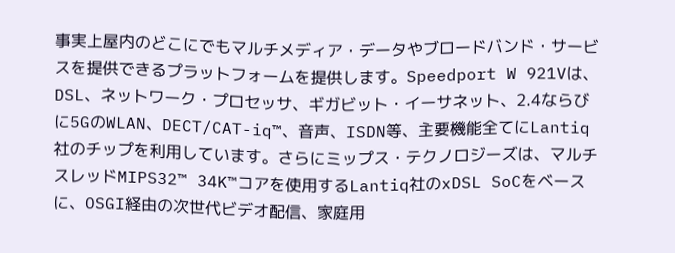事実上屋内のどこにでもマルチメディア・データやブロードバンド・サービスを提供できるプラットフォームを提供します。Speedport W 921Vは、DSL、ネットワーク・プロセッサ、ギガビット・イーサネット、2.4ならびに5GのWLAN、DECT/CAT-iq™、音声、ISDN等、主要機能全てにLantiq社のチップを利用しています。さらにミップス・テクノロジーズは、マルチスレッドMIPS32™ 34K™コアを使用するLantiq社のxDSL SoCをベースに、OSGI経由の次世代ビデオ配信、家庭用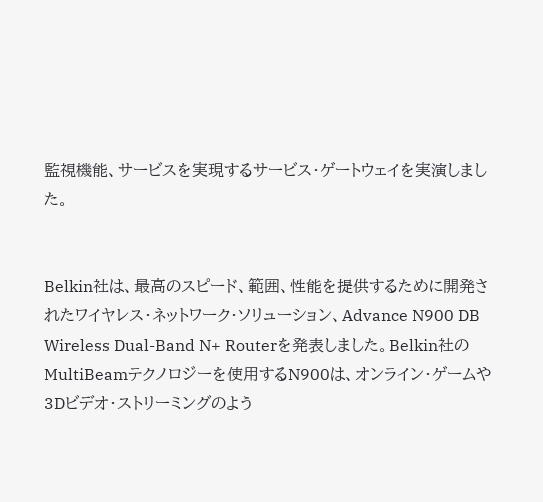監視機能、サービスを実現するサービス・ゲートウェイを実演しました。


Belkin社は、最高のスピード、範囲、性能を提供するために開発されたワイヤレス・ネットワーク・ソリューション、Advance N900 DB Wireless Dual-Band N+ Routerを発表しました。Belkin社のMultiBeamテクノロジーを使用するN900は、オンライン・ゲームや3Dビデオ・ストリーミングのよう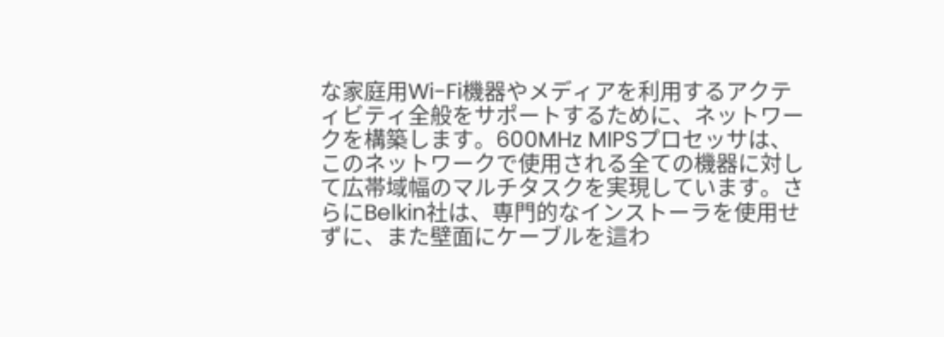な家庭用Wi-Fi機器やメディアを利用するアクティビティ全般をサポートするために、ネットワークを構築します。600MHz MIPSプロセッサは、このネットワークで使用される全ての機器に対して広帯域幅のマルチタスクを実現しています。さらにBelkin社は、専門的なインストーラを使用せずに、また壁面にケーブルを這わ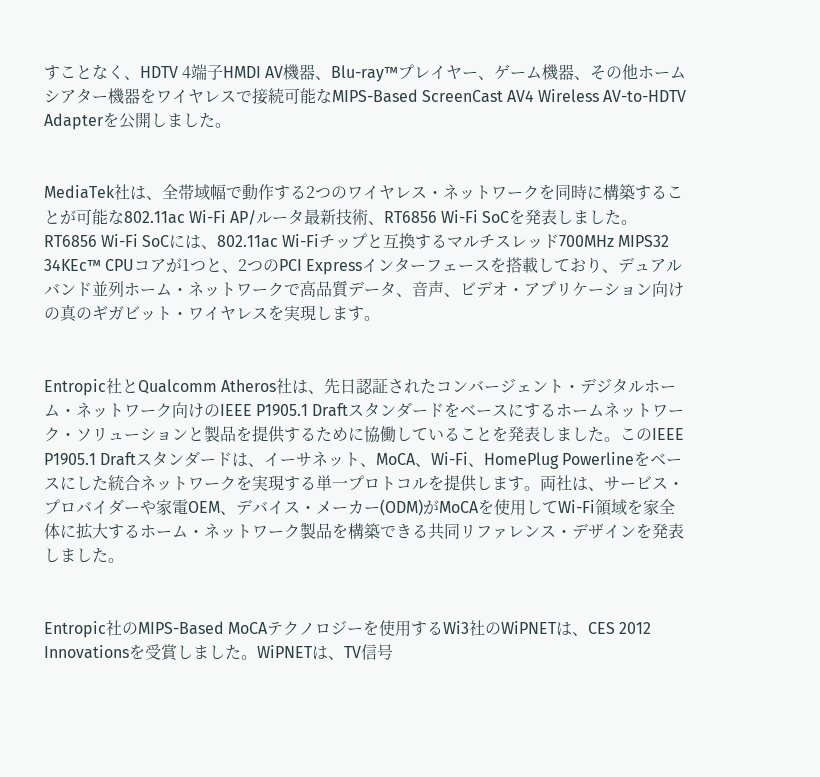すことなく、HDTV 4端子HMDI AV機器、Blu-ray™プレイヤー、ゲーム機器、その他ホームシアター機器をワイヤレスで接続可能なMIPS-Based ScreenCast AV4 Wireless AV-to-HDTV Adapterを公開しました。


MediaTek社は、全帯域幅で動作する2つのワイヤレス・ネットワークを同時に構築することが可能な802.11ac Wi-Fi AP/ルータ最新技術、RT6856 Wi-Fi SoCを発表しました。RT6856 Wi-Fi SoCには、802.11ac Wi-Fiチップと互換するマルチスレッド700MHz MIPS32 34KEc™ CPUコアが1つと、2つのPCI Expressインターフェースを搭載しており、デュアルバンド並列ホーム・ネットワークで高品質データ、音声、ビデオ・アプリケーション向けの真のギガビット・ワイヤレスを実現します。


Entropic社とQualcomm Atheros社は、先日認証されたコンバージェント・デジタルホーム・ネットワーク向けのIEEE P1905.1 Draftスタンダードをベースにするホームネットワーク・ソリューションと製品を提供するために協働していることを発表しました。このIEEE P1905.1 Draftスタンダードは、イーサネット、MoCA、Wi-Fi、HomePlug Powerlineをベースにした統合ネットワークを実現する単一プロトコルを提供します。両社は、サービス・プロバイダーや家電OEM、デバイス・メーカー(ODM)がMoCAを使用してWi-Fi領域を家全体に拡大するホーム・ネットワーク製品を構築できる共同リファレンス・デザインを発表しました。


Entropic社のMIPS-Based MoCAテクノロジーを使用するWi3社のWiPNETは、CES 2012 Innovationsを受賞しました。WiPNETは、TV信号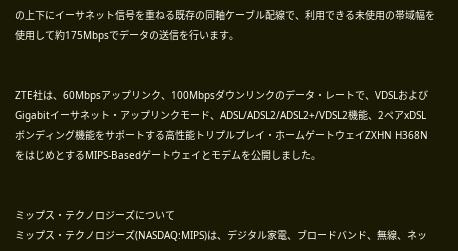の上下にイーサネット信号を重ねる既存の同軸ケーブル配線で、利用できる未使用の帯域幅を使用して約175Mbpsでデータの送信を行います。


ZTE社は、60Mbpsアップリンク、100Mbpsダウンリンクのデータ・レートで、VDSLおよびGigabitイーサネット・アップリンクモード、ADSL/ADSL2/ADSL2+/VDSL2機能、2ペアxDSLボンディング機能をサポートする高性能トリプルプレイ・ホームゲートウェイZXHN H368NをはじめとするMIPS-Basedゲートウェイとモデムを公開しました。


ミップス・テクノロジーズについて
ミップス・テクノロジーズ(NASDAQ:MIPS)は、デジタル家電、ブロードバンド、無線、ネッ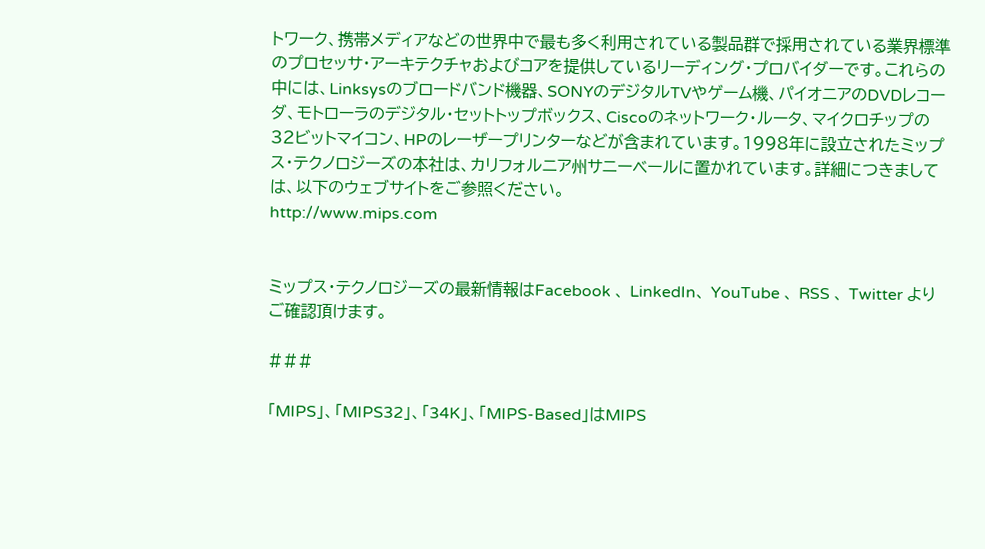トワーク、携帯メディアなどの世界中で最も多く利用されている製品群で採用されている業界標準のプロセッサ・アーキテクチャおよびコアを提供しているリーディング・プロバイダーです。これらの中には、Linksysのブロードバンド機器、SONYのデジタルTVやゲーム機、パイオニアのDVDレコーダ、モトローラのデジタル・セットトップボックス、Ciscoのネットワーク・ルータ、マイクロチップの32ビットマイコン、HPのレーザープリンターなどが含まれています。1998年に設立されたミップス・テクノロジーズの本社は、カリフォルニア州サニーベールに置かれています。詳細につきましては、以下のウェブサイトをご参照ください。
http://www.mips.com


ミップス・テクノロジーズの最新情報はFacebook 、 LinkedIn、 YouTube 、 RSS 、 Twitter よりご確認頂けます。

###

「MIPS」、「MIPS32」、「34K」、「MIPS-Based」はMIPS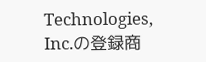Technologies, Inc.の登録商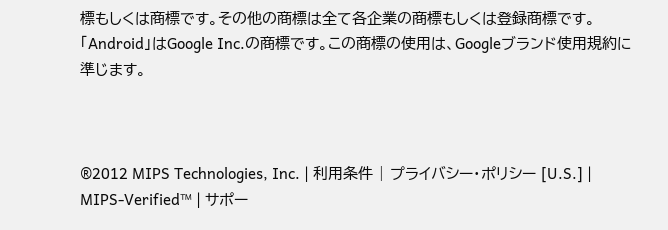標もしくは商標です。その他の商標は全て各企業の商標もしくは登録商標です。「Android」はGoogle Inc.の商標です。この商標の使用は、Googleブランド使用規約に準じます。



®2012 MIPS Technologies, Inc. | 利用条件 | プライバシー・ポリシー [U.S.] | MIPS-Verified™ | サポー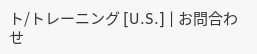ト/トレーニング [U.S.] | お問合わせ